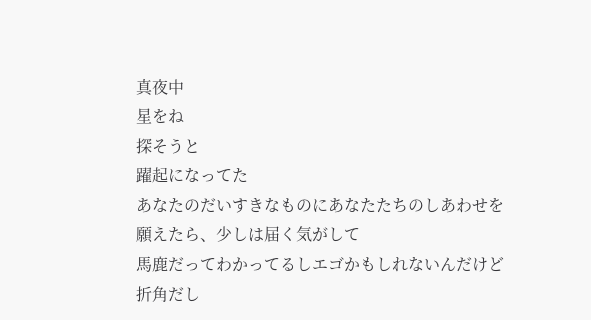真夜中
星をね
探そうと
躍起になってた
あなたのだいすきなものにあなたたちのしあわせを願えたら、少しは届く気がして
馬鹿だってわかってるしエゴかもしれないんだけど
折角だし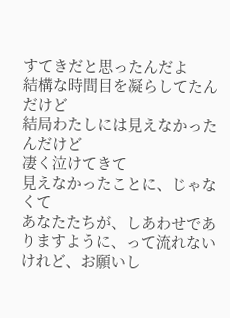すてきだと思ったんだよ
結構な時間目を凝らしてたんだけど
結局わたしには見えなかったんだけど
凄く泣けてきて
見えなかったことに、じゃなくて
あなたたちが、しあわせでありますように、って流れないけれど、お願いし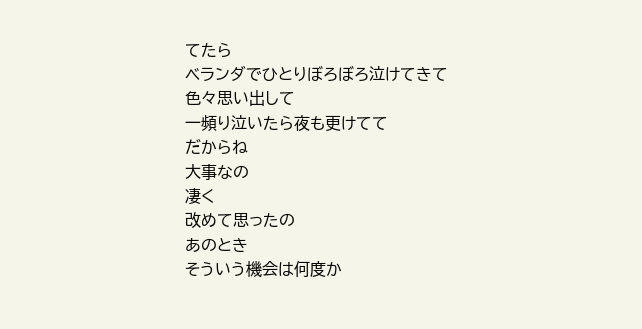てたら
ベランダでひとりぼろぼろ泣けてきて
色々思い出して
一頻り泣いたら夜も更けてて
だからね
大事なの
凄く
改めて思ったの
あのとき
そういう機会は何度か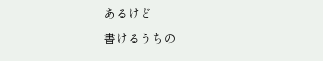あるけど
書けるうちの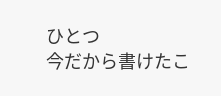ひとつ
今だから書けたこ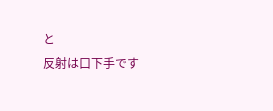と
反射は口下手です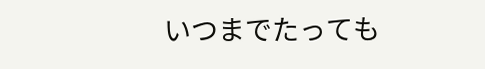いつまでたっても